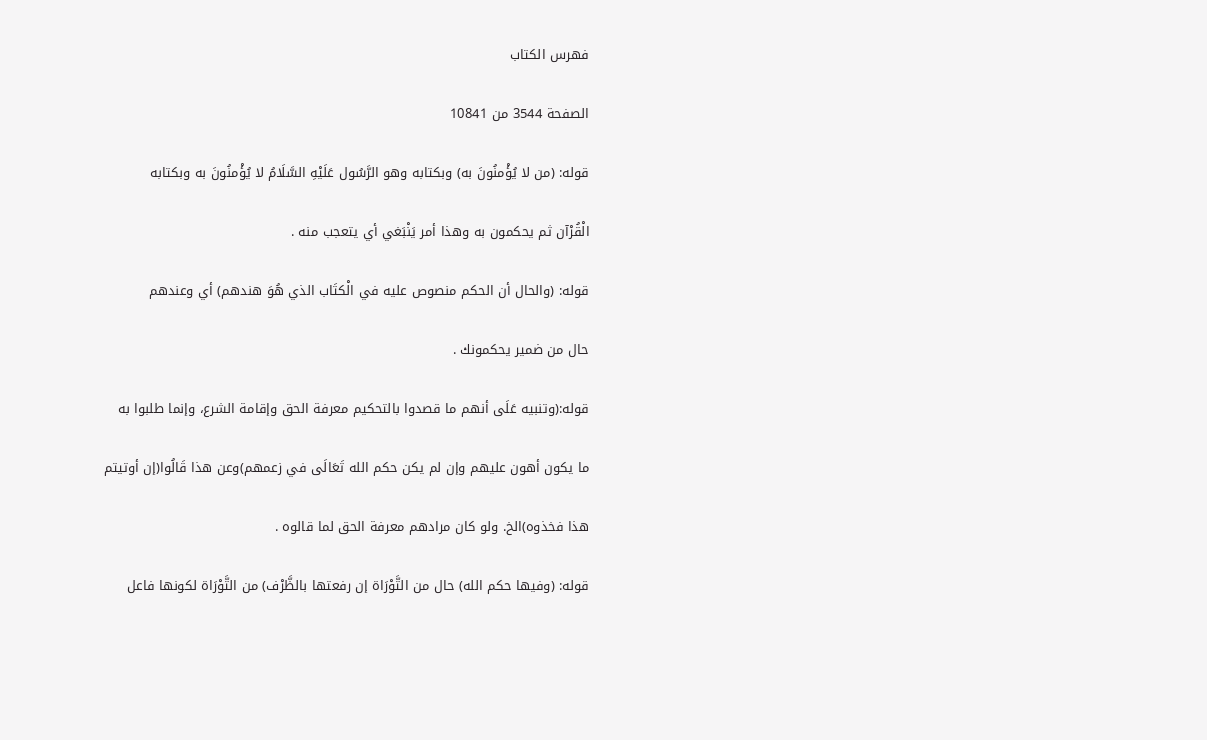فهرس الكتاب

الصفحة 3544 من 10841

قوله: (من لا يُؤْمنُونَ به) وبكتابه وهو الرَّسُول عَلَيْهِ السَّلَامُ لا يُؤْمنُونَ به وبكتابه

الْقُرْآن ثم يحكمون به وهذا أمر يَنْبَغي أي يتعجب منه .

قوله: (والحال أن الحكم منصوص عليه في الْكتَاب الذي هُوَ هندهم) أي وعندهم

حال من ضمير يحكمونك .

قوله:(وتنبيه عَلَى أنهم ما قصدوا بالتحكيم معرفة الحق وإقامة الشرع، وإنما طلبوا به

ما يكون أهون عليهم وإن لم يكن حكم الله تَعَالَى في زعمهم)وعن هذا قَالُوا(إن أوتيتم

هذا فخذوه)الخ. ولو كان مرادهم معرفة الحق لما قالوه .

قوله: (وفيها حكم الله) حال من التَّوْرَاة إن رفعتها بالظَّرْف) من التَّوْرَاة لكونها فاعل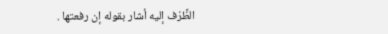الظَّرْف إليه أشار بقوله إن رفعتها .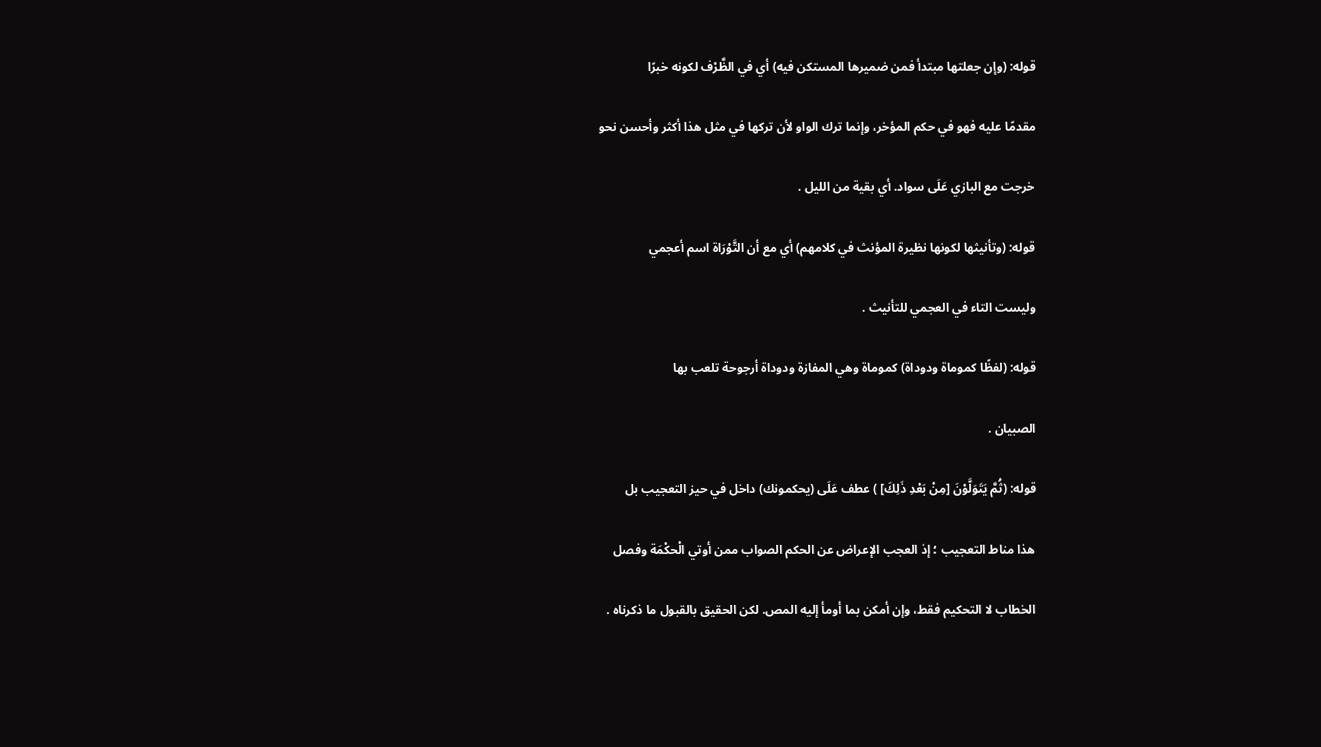قوله: (وإن جعلتها مبتدأ فمن ضميرها المستكن فيه) أي في الظَّرْف لكونه خبرًا

مقدمًا عليه فهو في حكم المؤخر، وإنما ترك الواو لأن تركها في مثل هذا أكثر وأحسن نحو

خرجت مع البازي عَلَى سواد. أي بقية من الليل .

قوله: (وتأنيثها لكونها نظيرة المؤنث في كلامهم) أي مع أن التَّوْرَاة اسم أعجمي

وليست التاء في العجمي للتأنيث .

قوله: (لفظًا كموماة ودوداة) كموماة وهي المفازة ودوداة أرجوحة تلعب بها

الصبيان .

قوله: (ثُمَّ يَتَوَلَّوْنَ [مِنْ بَعْدِ ذَلِكَ] ) عطف عَلَى (يحكمونك) داخل في حيز التعجيب بل

هذا مناط التعجيب ؛ إذ العجب الإعراض عن الحكم الصواب ممن أوتي الْحكْمَة وفصل

الخطاب لا التحكيم فقط، وإن أمكن بما أومأ إليه المص. لكن الحقيق بالقبول ما ذكرناه .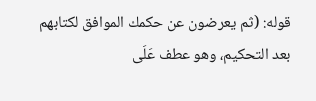قوله: (ثم يعرضون عن حكمك الموافق لكتابهم بعد التحكيم، وهو عطف عَلَى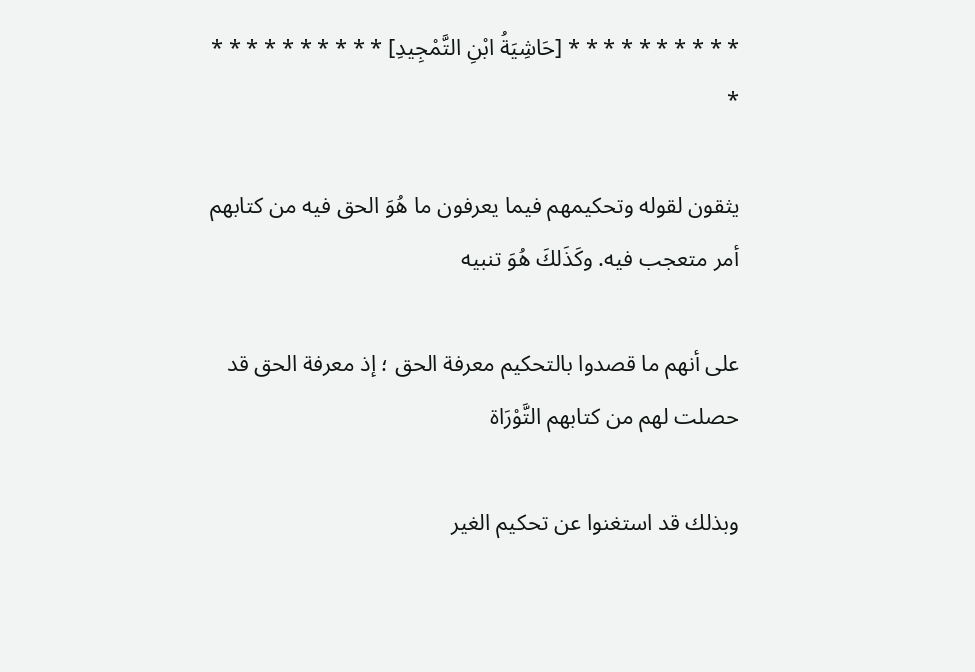* * * * * * * * * * [حَاشِيَةُ ابْنِ التَّمْجِيدِ] * * * * * * * * * * *

يثقون لقوله وتحكيمهم فيما يعرفون ما هُوَ الحق فيه من كتابهم أمر متعجب فيه. وكَذَلكَ هُوَ تنبيه

على أنهم ما قصدوا بالتحكيم معرفة الحق ؛ إذ معرفة الحق قد حصلت لهم من كتابهم التَّوْرَاة

وبذلك قد استغنوا عن تحكيم الغير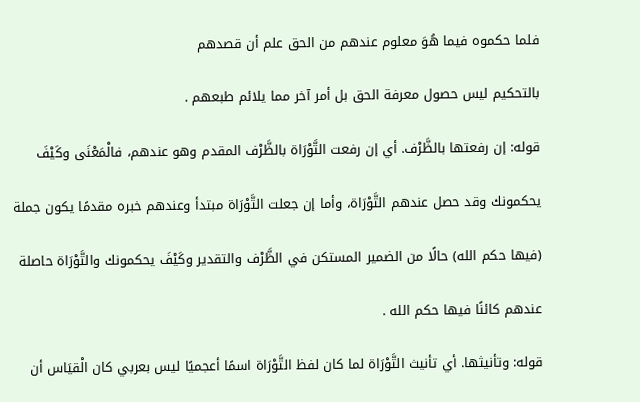فلما حكموه فيما هُوَ معلوم عندهم من الحق علم أن قصدهم

بالتحكيم ليس حصول معرفة الحق بل أمر آخر مما يلائم طبعهم .

قوله: إن رفعتها بالظَّرْف. أي إن رفعت التَّوْرَاة بالظَّرْف المقدم وهو عندهم، فالْمَعْنَى وكَيْفَ

يحكمونك وقد حصل عندهم التَّوْرَاة، وأما إن جعلت التَّوْرَاة مبتدأ وعندهم خبره مقدمًا يكون جملة

(فيها حكم الله) حالًا من الضمير المستكن في الظَّرْف والتقدير وكَيْفَ يحكمونك والتَّوْرَاة حاصلة

عندهم كائنًا فيها حكم الله .

قوله: وتأنيثها. أي تأنيث التَّوْرَاة لما كان لفظ التَّوْرَاة اسمًا أعجميًا ليس بعربي كان الْقيَاس أن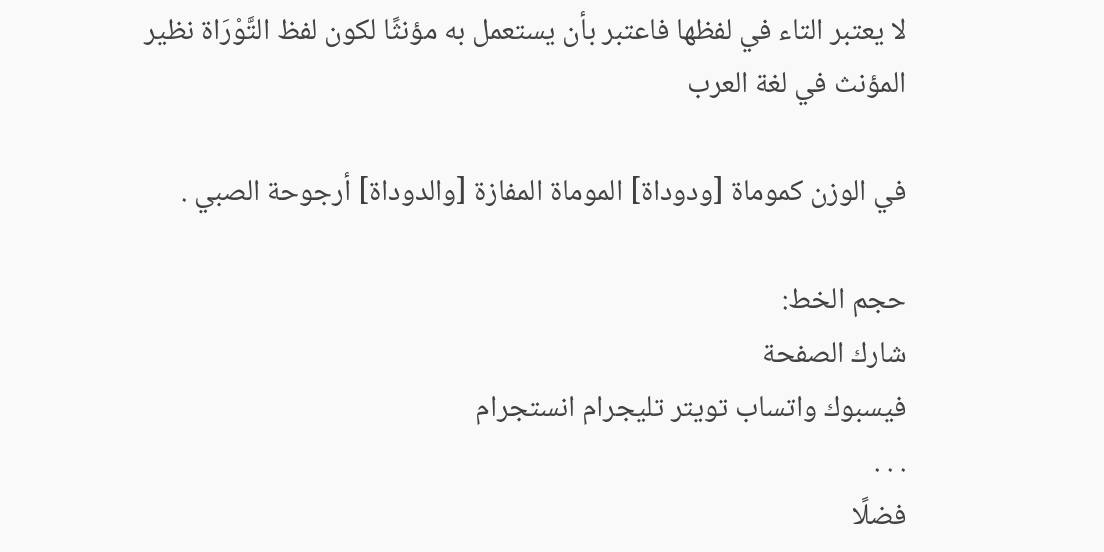لا يعتبر التاء في لفظها فاعتبر بأن يستعمل به مؤنثًا لكون لفظ التَّوْرَاة نظير المؤنث في لغة العرب

في الوزن كموماة [ودوداة] الموماة المفازة [والدوداة] أرجوحة الصبي .

حجم الخط:
شارك الصفحة
فيسبوك واتساب تويتر تليجرام انستجرام
. . .
فضلًا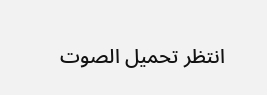انتظر تحميل الصوت